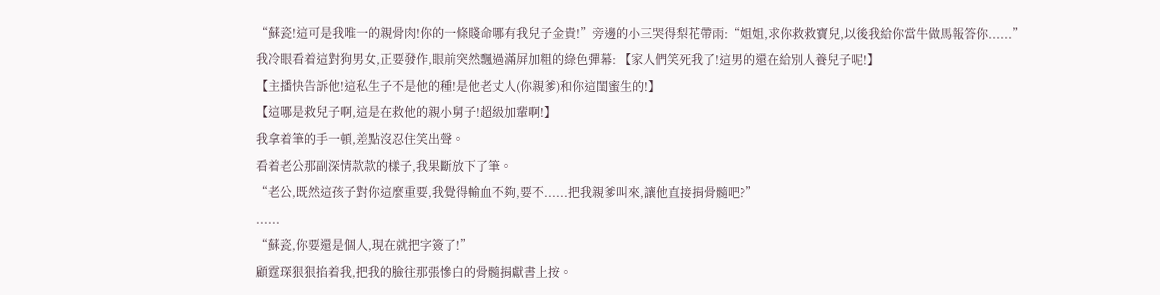“蘇瓷!這可是我唯一的親骨肉!你的一條賤命哪有我兒子金貴!”旁邊的小三哭得梨花帶雨:“姐姐,求你救救寶兒,以後我給你當牛做馬報答你......”
我冷眼看着這對狗男女,正要發作,眼前突然飄過滿屏加粗的綠色彈幕: 【家人們笑死我了!這男的還在給別人養兒子呢!】
【主播快告訴他!這私生子不是他的種!是他老丈人(你親爹)和你這閨蜜生的!】
【這哪是救兒子啊,這是在救他的親小舅子!超級加輩啊!】
我拿着筆的手一頓,差點沒忍住笑出聲。
看着老公那副深情款款的樣子,我果斷放下了筆。
“老公,既然這孩子對你這麼重要,我覺得輸血不夠,要不......把我親爹叫來,讓他直接捐骨髓吧?”
......
“蘇瓷,你要還是個人,現在就把字簽了!”
顧霆琛狠狠掐着我,把我的臉往那張慘白的骨髓捐獻書上按。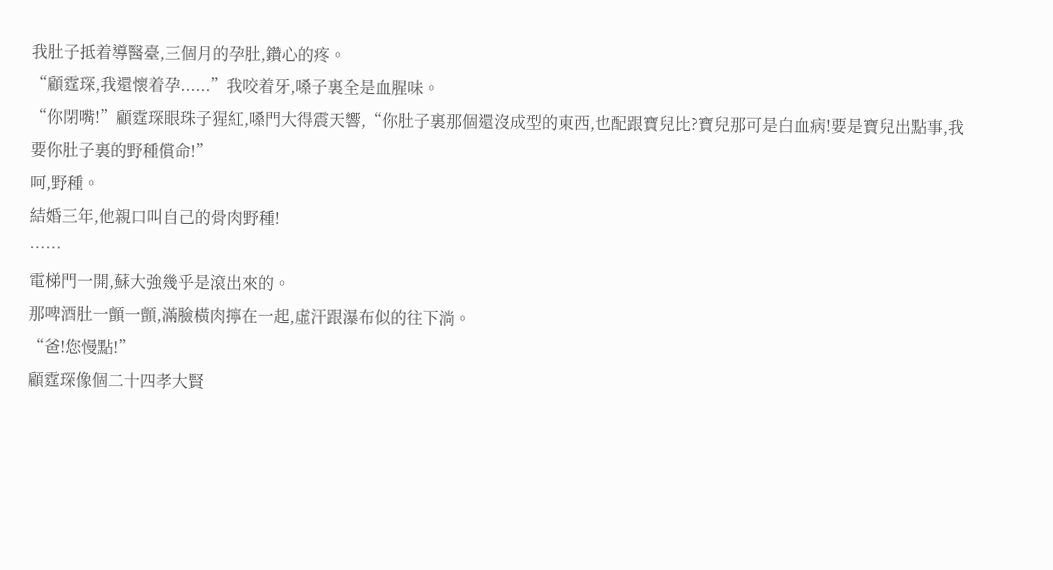我肚子抵着導醫臺,三個月的孕肚,鑽心的疼。
“顧霆琛,我還懷着孕......”我咬着牙,嗓子裏全是血腥味。
“你閉嘴!”顧霆琛眼珠子猩紅,嗓門大得震天響,“你肚子裏那個還沒成型的東西,也配跟寶兒比?寶兒那可是白血病!要是寶兒出點事,我要你肚子裏的野種償命!”
呵,野種。
結婚三年,他親口叫自己的骨肉野種!
……
電梯門一開,蘇大強幾乎是滾出來的。
那啤酒肚一顫一顫,滿臉橫肉擰在一起,虛汗跟瀑布似的往下淌。
“爸!您慢點!”
顧霆琛像個二十四孝大賢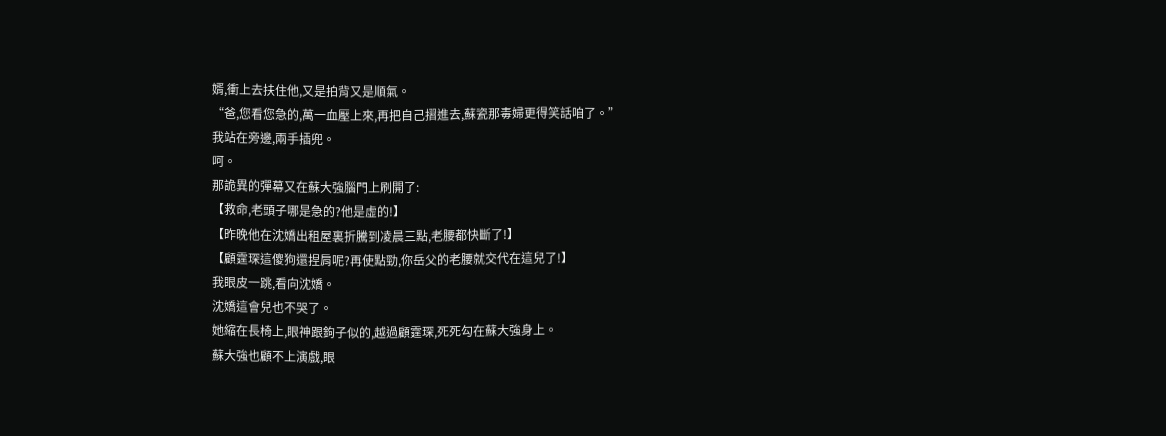婿,衝上去扶住他,又是拍背又是順氣。
“爸,您看您急的,萬一血壓上來,再把自己摺進去,蘇瓷那毒婦更得笑話咱了。”
我站在旁邊,兩手插兜。
呵。
那詭異的彈幕又在蘇大強腦門上刷開了:
【救命,老頭子哪是急的?他是虛的!】
【昨晚他在沈嬌出租屋裏折騰到凌晨三點,老腰都快斷了!】
【顧霆琛這傻狗還捏肩呢?再使點勁,你岳父的老腰就交代在這兒了!】
我眼皮一跳,看向沈嬌。
沈嬌這會兒也不哭了。
她縮在長椅上,眼神跟鉤子似的,越過顧霆琛,死死勾在蘇大強身上。
蘇大強也顧不上演戲,眼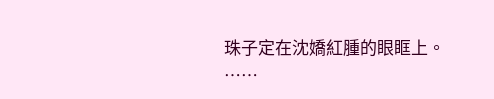珠子定在沈嬌紅腫的眼眶上。
……